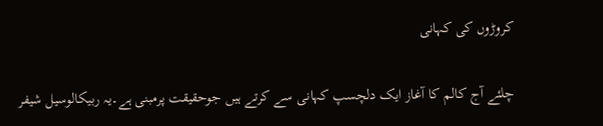کروڑوں کی کہانی

چلئے آج کالم کا آغاز ایک دلچسپ کہانی سے کرتے ہیں جوحقیقت پرمبنی ہے۔یہ ربیکالوسیل شیفر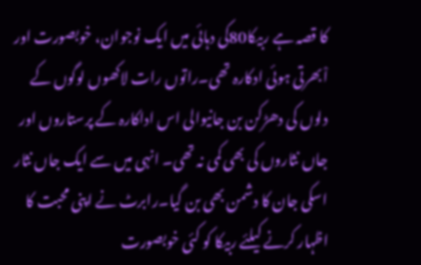کا قصہ ہے ربیکا80کی دہائی میں ایک نوجوان، خوبصورت اور اْبھرتی ہوئی ادکارہ تھی۔راتوں رات لاکھوں لوگوں کے دلوں کی دھڑکن بن جانیوالی اس اداکارہ کے پرستاروں اور جاں نثاروں کی بھی کمی نہ تھی۔ انہی میں سے ایک جاں نثار اسکی جان کا دشمن بھی بن گیا۔رابرٹ نے اپنی محبت کا اظہار کرنے کیلئے ربیکا کو کئی خوبصورت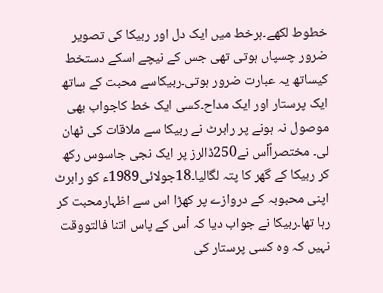خطوط لکھے۔ہرخط میں ایک دل اور ربیکا کی تصویر ضرور چسپاں ہوتی تھی جس کے نیچے اسکے دستخط کیساتھ یہ عبارت ضرور ہوتی۔ربیکاسے محبت کے ساتھ ایک پرستار اور ایک مداح۔کسی ایک خط کاجواب بھی موصول نہ ہونے پر رابرٹ نے ربیکا سے ملاقات کی ٹھان لی۔ مختصراًاْس نے250ڈالرز پر ایک نجی جاسوس رکھ کر ربیکا کے گھر کا پتہ لگالیا۔18جولائی1989ء کو رابرٹ اپنی محبوبہ کے دروازے پر کھڑا اس سے اظہارمحبت کر رہا تھا۔ربیکا نے جواب دیا کہ اْس کے پاس اتنا فالتووقت نہیں کہ وہ کسی پرستار کی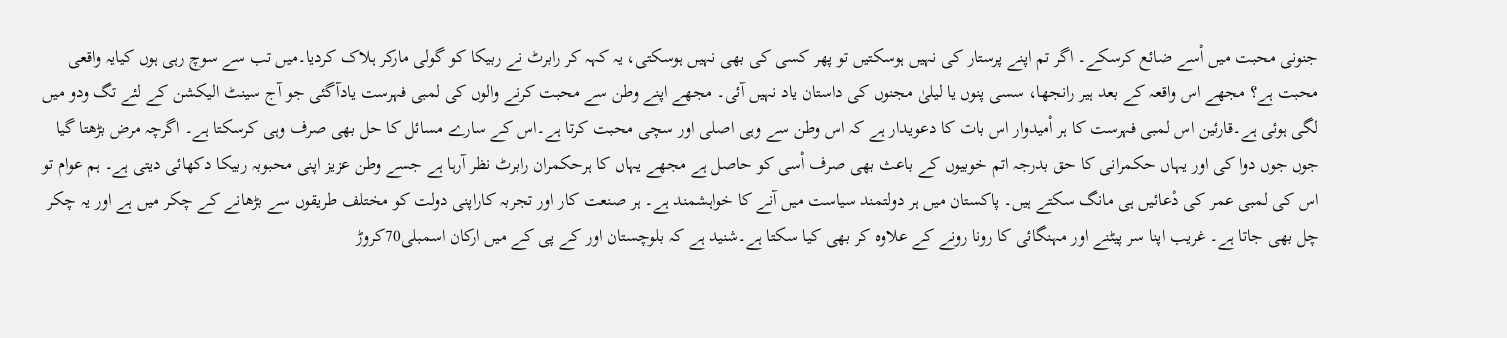جنونی محبت میں اْسے ضائع کرسکے۔ اگر تم اپنے پرستار کی نہیں ہوسکتیں تو پھر کسی کی بھی نہیں ہوسکتی، یہ کہہ کر رابرٹ نے ربیکا کو گولی مارکر ہلاک کردیا۔میں تب سے سوچ رہی ہوں کیایہ واقعی محبت ہے؟ مجھے اس واقعہ کے بعد ہیر رانجھا، سسی پنوں یا لیلیٰ مجنوں کی داستان یاد نہیں آئی۔ مجھے اپنے وطن سے محبت کرنے والوں کی لمبی فہرست یادآگئی جو آج سینٹ الیکشن کے لئے تگ ودو میں لگی ہوئی ہے۔قارئین اس لمبی فہرست کا ہر اْمیدوار اس بات کا دعویدار ہے کہ اس وطن سے وہی اصلی اور سچی محبت کرتا ہے۔اس کے سارے مسائل کا حل بھی صرف وہی کرسکتا ہے۔ اگرچہ مرض بڑھتا گیا جوں جوں دوا کی اور یہاں حکمرانی کا حق بدرجہ اتم خوبیوں کے باعث بھی صرف اْسی کو حاصل ہے مجھے یہاں کا ہرحکمران رابرٹ نظر آرہا ہے جسے وطن عزیز اپنی محبوبہ ربیکا دکھائی دیتی ہے۔ ہم عوام تو اس کی لمبی عمر کی دْعائیں ہی مانگ سکتے ہیں۔ پاکستان میں ہر دولتمند سیاست میں آنے کا خواہشمند ہے۔ ہر صنعت کار اور تجربہ کاراپنی دولت کو مختلف طریقوں سے بڑھانے کے چکر میں ہے اور یہ چکر چل بھی جاتا ہے۔ غریب اپنا سر پیٹنے اور مہنگائی کا رونا رونے کے علاوہ کر بھی کیا سکتا ہے۔شنید ہے کہ بلوچستان اور کے پی کے میں ارکان اسمبلی70کروڑ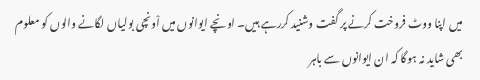میں اپنا ووٹ فروخت کرنے پر گفت وشنید کررہے ہیں۔ اونچے ایوانوں میں اْونچی بولیاں لگانے والوں کو معلوم بھی شاید نہ ہوگا کہ ان ایوانوں سے باہر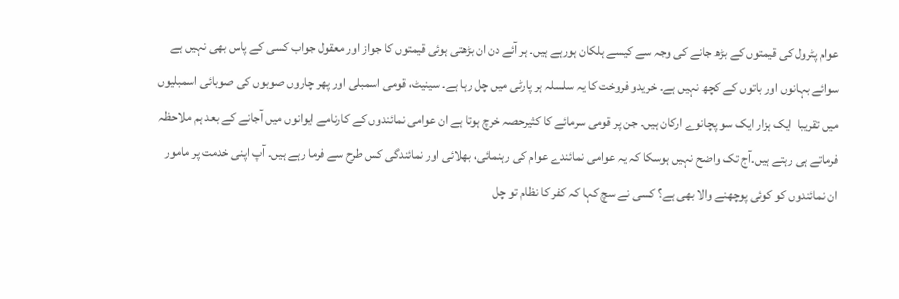عوام پٹرول کی قیمتوں کے بڑھ جانے کی وجہ سے کیسے ہلکان ہورہے ہیں۔ ہر آئے دن ان بڑھتی ہوئی قیمتوں کا جواز اور معقول جواب کسی کے پاس بھی نہیں ہے سوائے بہانوں اور باتوں کے کچھ نہیں ہے۔ خریدو فروخت کا یہ سلسلہ ہر پارٹی میں چل رہا ہے۔ سینیٹ، قومی اسمبلی اور پھر چاروں صوبوں کی صوبائی اسمبلیوں میں تقریبا  ایک ہزار ایک سو پچانوے ارکان ہیں۔ جن پر قومی سرمائے کا کثیرحصہ خرچ ہوتا ہے ان عوامی نمائندوں کے کارنامے ایوانوں میں آجانے کے بعد ہم ملاحظہ فرماتے ہی رہتے ہیں۔آج تک واضح نہیں ہوسکا کہ یہ عوامی نمائندے عوام کی رہنمائی، بھلائی اور نمائندگی کس طرح سے فرما رہے ہیں۔ آپ اپنی خدمت پر مامور ان نمائندوں کو کوئی پوچھنے والا بھی ہے؟ کسی نے سچ کہا کہ کفر کا نظام تو چل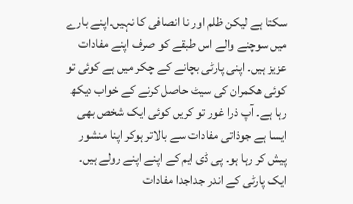سکتا ہے لیکن ظلم اور نا انصافی کا نہیں۔اپنے بارے میں سوچنے والے اس طبقے کو صرف اپنے مفادات عزیز ہیں۔ اپنی پارٹی بچانے کے چکر میں ہے کوئی تو کوئی ھکمران کی سیٹ حاصل کرنے کے خواب دیکھ رہا ہے۔ آپ ذرا غور تو کریں کوئی ایک شخص بھی ایسا ہے جوذاتی مفادات سے بالاتر ہوکر اپنا منشور پیش کر رہا ہو۔ پی ڈی ایم کے اپنے اپنے رولے ہیں۔ ایک پارٹی کے اندر جداجدا مفادات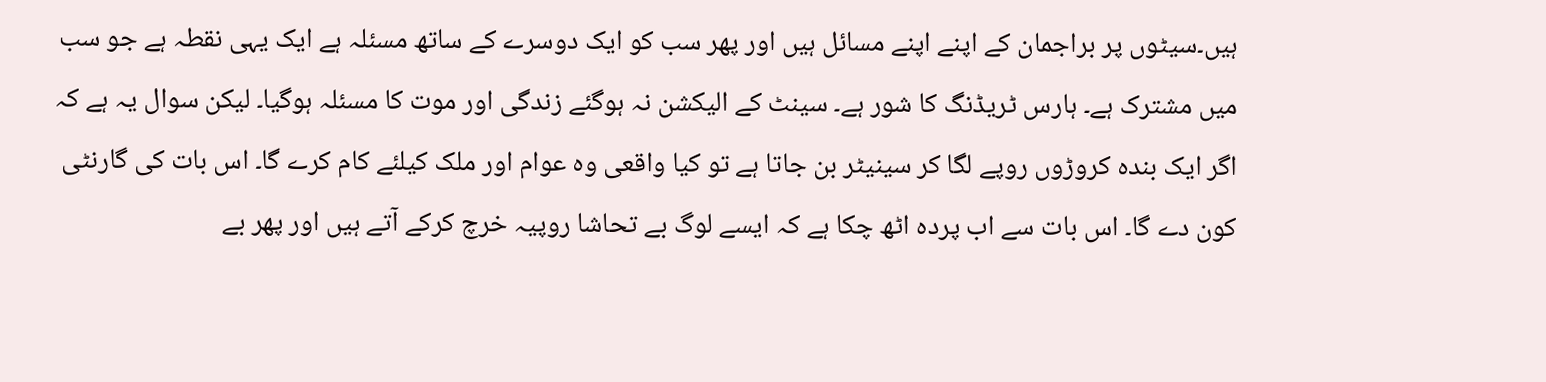ہیں۔سیٹوں پر براجمان کے اپنے اپنے مسائل ہیں اور پھر سب کو ایک دوسرے کے ساتھ مسئلہ ہے ایک یہی نقطہ ہے جو سب میں مشترک ہے۔ ہارس ٹریڈنگ کا شور ہے۔ سینٹ کے الیکشن نہ ہوگئے زندگی اور موت کا مسئلہ ہوگیا۔ لیکن سوال یہ ہے کہ اگر ایک بندہ کروڑوں روپے لگا کر سینیٹر بن جاتا ہے تو کیا واقعی وہ عوام اور ملک کیلئے کام کرے گا۔ اس بات کی گارنٹی کون دے گا۔ اس بات سے اب پردہ اٹھ چکا ہے کہ ایسے لوگ بے تحاشا روپیہ خرچ کرکے آتے ہیں اور پھر بے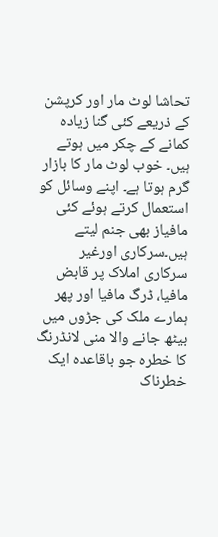تحاشا لوٹ مار اور کرپشن کے ذریعے کئی گنا زیادہ کمانے کے چکر میں ہوتے ہیں۔ خوب لوٹ مار کا بازار گرم ہوتا ہے۔ اپنے وسائل کو استعمال کرتے ہوئے کئی مافیاز بھی جنم لیتے ہیں۔سرکاری اورغیر سرکاری املاک پر قابض مافیا، ڈرگ مافیا اور پھر ہمارے ملک کی جڑوں میں بیٹھ جانے والا منی لانڈرنگ کا خطرہ جو باقاعدہ ایک خطرناک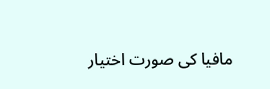مافیا کی صورت اختیار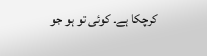کرچکا ہے۔ کوئی تو ہو جو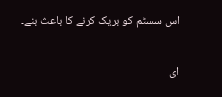اس سسٹم کو بریک کرنے کا باعث بنے۔

ای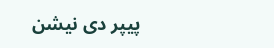پیپر دی نیشن